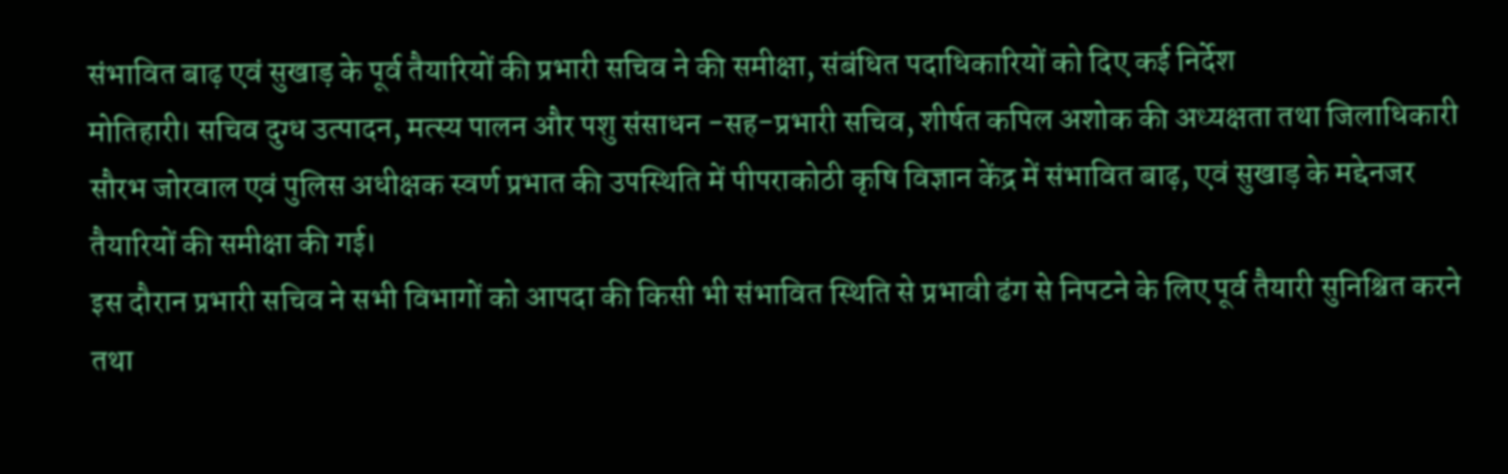संभावित बाढ़ एवं सुखाड़ के पूर्व तैयारियों की प्रभारी सचिव ने की समीक्षा, संबंधित पदाधिकारियों को दिए कई निर्देश
मोतिहारी। सचिव दुग्ध उत्पादन, मत्स्य पालन और पशु संसाधन -सह-प्रभारी सचिव, शीर्षत कपिल अशोक की अध्यक्षता तथा जिलाधिकारी सौरभ जोरवाल एवं पुलिस अधीक्षक स्वर्ण प्रभात की उपस्थिति में पीपराकोठी कृषि विज्ञान केंद्र में संभावित बाढ़, एवं सुखाड़ के मद्देनजर तैयारियों की समीक्षा की गई।
इस दौरान प्रभारी सचिव ने सभी विभागों को आपदा की किसी भी संभावित स्थिति से प्रभावी ढंग से निपटने के लिए पूर्व तैयारी सुनिश्चित करने तथा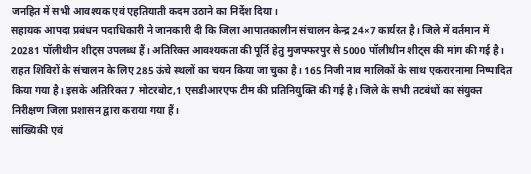जनहित में सभी आवश्यक एवं एहतियाती कदम उठाने का निर्देश दिया।
सहायक आपदा प्रबंधन पदाधिकारी ने जानकारी दी कि जिला आपातकालीन संचालन केन्द्र 24×7 कार्यरत है। जिले में वर्तमान में 20281 पॉलीथीन शीट्स उपलब्ध हैं। अतिरिक्त आवश्यकता की पूर्ति हेतु मुजफ्फरपुर से 5000 पॉलीथीन शीट्स की मांग की गई है। राहत शिविरों के संचालन के लिए 285 ऊंचे स्थलों का चयन किया जा चुका है। 165 निजी नाव मालिकों के साथ एकरारनामा निष्पादित किया गया है। इसके अतिरिक्त 7 मोटरबोट,1 एसडीआरएफ टीम की प्रतिनियुक्ति की गई है। जिले के सभी तटबंधों का संयुक्त निरीक्षण जिला प्रशासन द्वारा कराया गया हैं।
सांख्यिकी एवं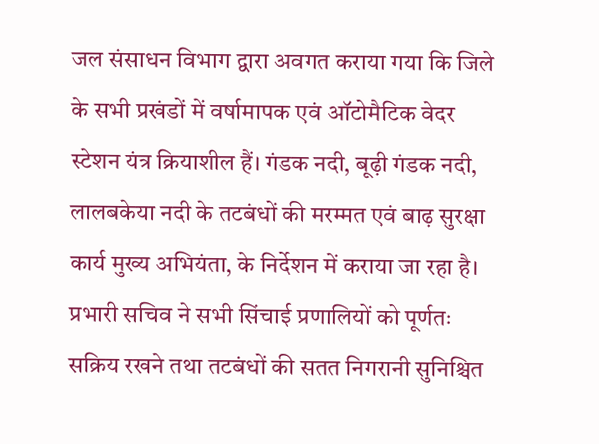जल संसाधन विभाग द्वारा अवगत कराया गया कि जिले के सभी प्रखंडों में वर्षामापक एवं ऑटोमैटिक वेदर स्टेशन यंत्र क्रियाशील हैं। गंडक नदी, बूढ़ी गंडक नदी, लालबकेया नदी के तटबंधों की मरम्मत एवं बाढ़ सुरक्षा कार्य मुख्य अभियंता, के निर्देशन में कराया जा रहा है। प्रभारी सचिव ने सभी सिंचाई प्रणालियों को पूर्णतः सक्रिय रखने तथा तटबंधों की सतत निगरानी सुनिश्चित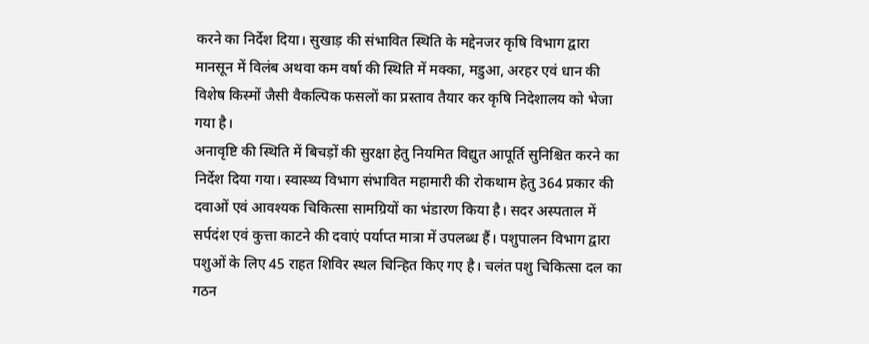करने का निर्देश दिया। सुखाड़ की संभावित स्थिति के मद्देनजर कृषि विभाग द्वारा मानसून में विलंब अथवा कम वर्षा की स्थिति में मक्का, मडुआ, अरहर एवं धान की विशेष किस्मों जैसी वैकल्पिक फसलों का प्रस्ताव तैयार कर कृषि निदेशालय को भेजा गया है।
अनावृष्टि की स्थिति में बिचड़ों की सुरक्षा हेतु नियमित विद्युत आपूर्ति सुनिश्चित करने का निर्देश दिया गया। स्वास्थ्य विभाग संभावित महामारी की रोकथाम हेतु 364 प्रकार की दवाओं एवं आवश्यक चिकित्सा सामग्रियों का भंडारण किया है। सदर अस्पताल में सर्पदंश एवं कुत्ता काटने की दवाएं पर्याप्त मात्रा में उपलब्ध हैं। पशुपालन विभाग द्वारा पशुओं के लिए 45 राहत शिविर स्थल चिन्हित किए गए है। चलंत पशु चिकित्सा दल का गठन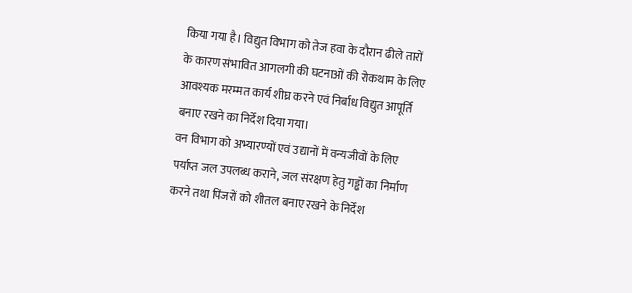किया गया है। विद्युत विभाग को तेज हवा के दौरान ढीले तारों के कारण संभावित आगलगी की घटनाओं की रोकथाम के लिए आवश्यक मरम्मत कार्य शीघ्र करने एवं निर्बाध विद्युत आपूर्ति बनाए रखने का निर्देश दिया गया।
वन विभाग को अभ्यारण्यों एवं उद्यानों में वन्यजीवों के लिए पर्याप्त जल उपलब्ध कराने, जल संरक्षण हेतु गड्ढों का निर्माण करने तथा पिंजरों को शीतल बनाए रखने के निर्देश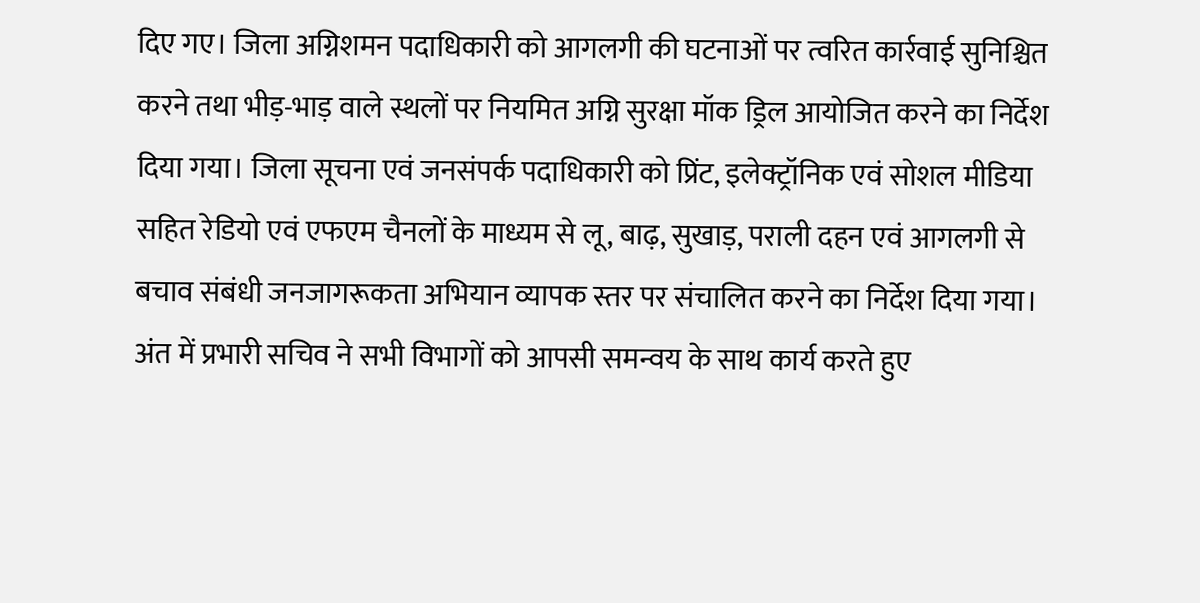दिए गए। जिला अग्निशमन पदाधिकारी को आगलगी की घटनाओं पर त्वरित कार्रवाई सुनिश्चित करने तथा भीड़-भाड़ वाले स्थलों पर नियमित अग्नि सुरक्षा मॉक ड्रिल आयोजित करने का निर्देश दिया गया। जिला सूचना एवं जनसंपर्क पदाधिकारी को प्रिंट, इलेक्ट्रॉनिक एवं सोशल मीडिया सहित रेडियो एवं एफएम चैनलों के माध्यम से लू, बाढ़, सुखाड़, पराली दहन एवं आगलगी से बचाव संबंधी जनजागरूकता अभियान व्यापक स्तर पर संचालित करने का निर्देश दिया गया।
अंत में प्रभारी सचिव ने सभी विभागों को आपसी समन्वय के साथ कार्य करते हुए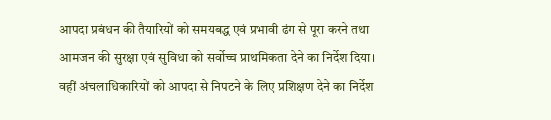आपदा प्रबंधन की तैयारियों को समयबद्ध एवं प्रभावी ढंग से पूरा करने तथा आमजन की सुरक्षा एवं सुविधा को सर्वोच्च प्राथमिकता देने का निर्देश दिया। वहीं अंचलाधिकारियों को आपदा से निपटने के लिए प्रशिक्षण देने का निर्देश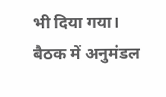भी दिया गया। बैठक में अनुमंडल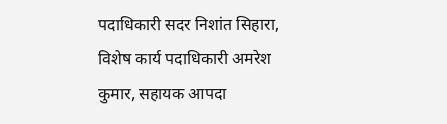पदाधिकारी सदर निशांत सिहारा, विशेष कार्य पदाधिकारी अमरेश कुमार, सहायक आपदा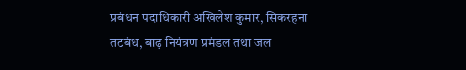प्रबंधन पदाधिकारी अखिलेश कुमार, सिकरहना तटबंध, बाढ़ नियंत्रण प्रमंडल तथा जल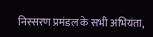निस्सरण प्रमंडल के सभी अभियंता,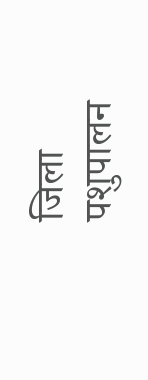जिला पशुपालन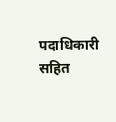पदाधिकारी सहित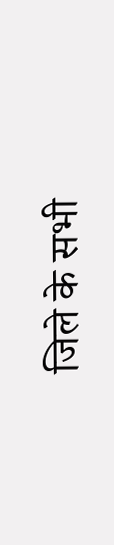जिले के सभी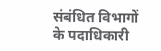संबंधित विभागों के पदाधिकारी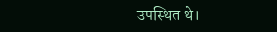उपस्थित थे।